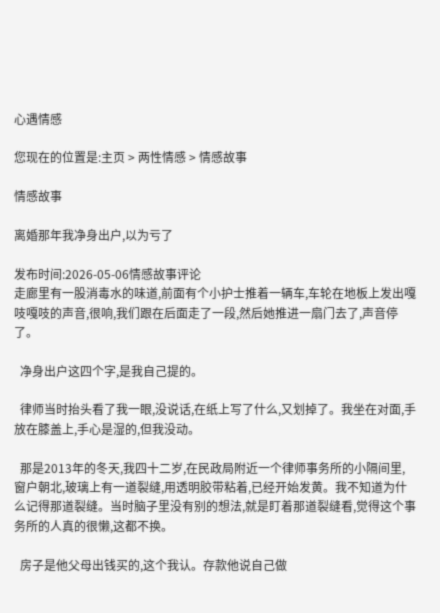心遇情感

您现在的位置是:主页 > 两性情感 > 情感故事

情感故事

离婚那年我净身出户,以为亏了

发布时间:2026-05-06情感故事评论
走廊里有一股消毒水的味道,前面有个小护士推着一辆车,车轮在地板上发出嘎吱嘎吱的声音,很响,我们跟在后面走了一段,然后她推进一扇门去了,声音停了。

  净身出户这四个字,是我自己提的。

  律师当时抬头看了我一眼,没说话,在纸上写了什么,又划掉了。我坐在对面,手放在膝盖上,手心是湿的,但我没动。

  那是2013年的冬天,我四十二岁,在民政局附近一个律师事务所的小隔间里,窗户朝北,玻璃上有一道裂缝,用透明胶带粘着,已经开始发黄。我不知道为什么记得那道裂缝。当时脑子里没有别的想法,就是盯着那道裂缝看,觉得这个事务所的人真的很懒,这都不换。

  房子是他父母出钱买的,这个我认。存款他说自己做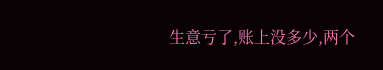生意亏了,账上没多少,两个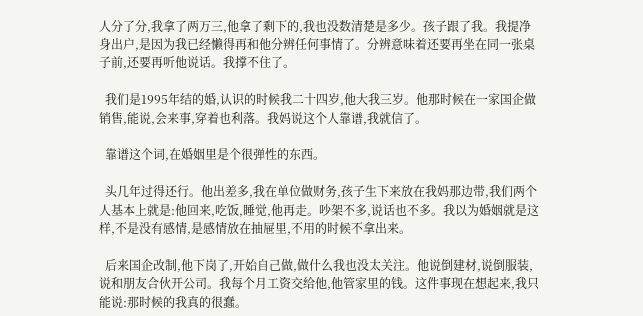人分了分,我拿了两万三,他拿了剩下的,我也没数清楚是多少。孩子跟了我。我提净身出户,是因为我已经懒得再和他分辨任何事情了。分辨意味着还要再坐在同一张桌子前,还要再听他说话。我撑不住了。

  我们是1995年结的婚,认识的时候我二十四岁,他大我三岁。他那时候在一家国企做销售,能说,会来事,穿着也利落。我妈说这个人靠谱,我就信了。

  靠谱这个词,在婚姻里是个很弹性的东西。

  头几年过得还行。他出差多,我在单位做财务,孩子生下来放在我妈那边带,我们两个人基本上就是:他回来,吃饭,睡觉,他再走。吵架不多,说话也不多。我以为婚姻就是这样,不是没有感情,是感情放在抽屉里,不用的时候不拿出来。

  后来国企改制,他下岗了,开始自己做,做什么我也没太关注。他说倒建材,说倒服装,说和朋友合伙开公司。我每个月工资交给他,他管家里的钱。这件事现在想起来,我只能说:那时候的我真的很蠢。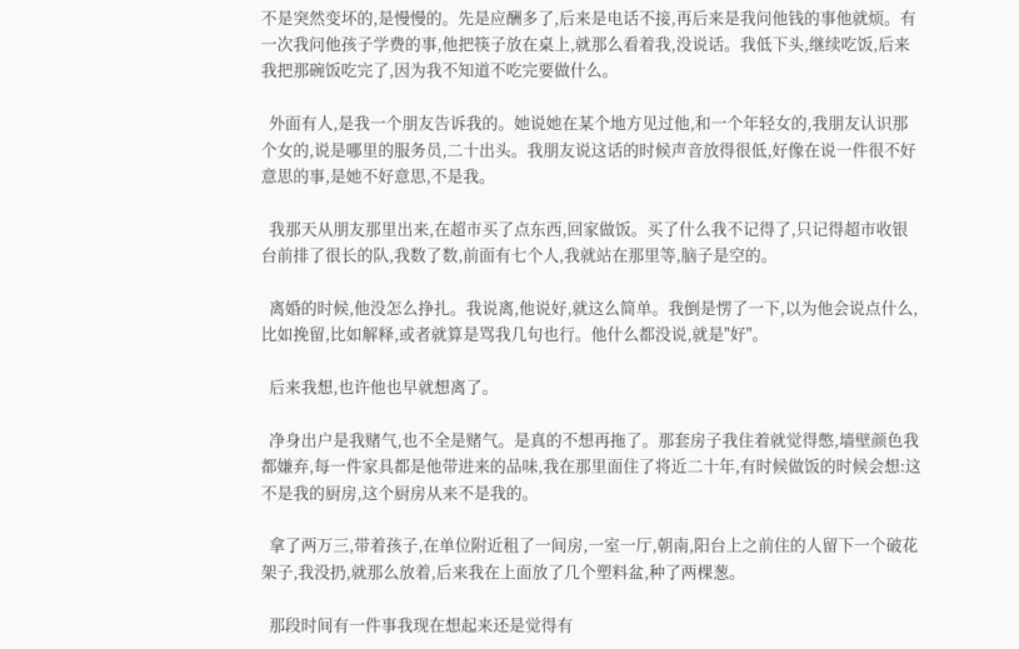不是突然变坏的,是慢慢的。先是应酬多了,后来是电话不接,再后来是我问他钱的事他就烦。有一次我问他孩子学费的事,他把筷子放在桌上,就那么看着我,没说话。我低下头,继续吃饭,后来我把那碗饭吃完了,因为我不知道不吃完要做什么。

  外面有人,是我一个朋友告诉我的。她说她在某个地方见过他,和一个年轻女的,我朋友认识那个女的,说是哪里的服务员,二十出头。我朋友说这话的时候声音放得很低,好像在说一件很不好意思的事,是她不好意思,不是我。

  我那天从朋友那里出来,在超市买了点东西,回家做饭。买了什么我不记得了,只记得超市收银台前排了很长的队,我数了数,前面有七个人,我就站在那里等,脑子是空的。

  离婚的时候,他没怎么挣扎。我说离,他说好,就这么简单。我倒是愣了一下,以为他会说点什么,比如挽留,比如解释,或者就算是骂我几句也行。他什么都没说,就是"好"。

  后来我想,也许他也早就想离了。

  净身出户是我赌气,也不全是赌气。是真的不想再拖了。那套房子我住着就觉得憋,墙壁颜色我都嫌弃,每一件家具都是他带进来的品味,我在那里面住了将近二十年,有时候做饭的时候会想:这不是我的厨房,这个厨房从来不是我的。

  拿了两万三,带着孩子,在单位附近租了一间房,一室一厅,朝南,阳台上之前住的人留下一个破花架子,我没扔,就那么放着,后来我在上面放了几个塑料盆,种了两棵葱。

  那段时间有一件事我现在想起来还是觉得有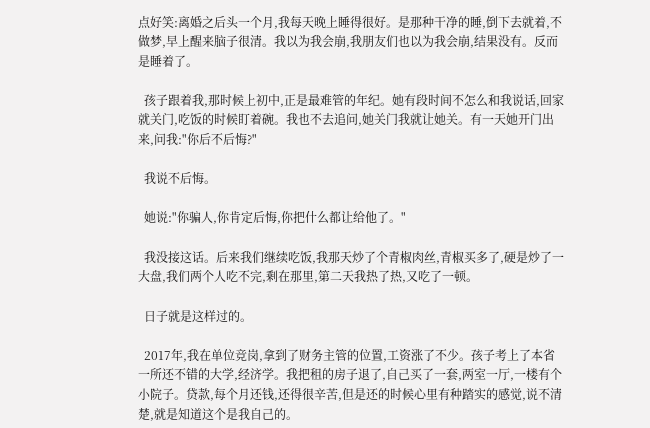点好笑:离婚之后头一个月,我每天晚上睡得很好。是那种干净的睡,倒下去就着,不做梦,早上醒来脑子很清。我以为我会崩,我朋友们也以为我会崩,结果没有。反而是睡着了。

  孩子跟着我,那时候上初中,正是最难管的年纪。她有段时间不怎么和我说话,回家就关门,吃饭的时候盯着碗。我也不去追问,她关门我就让她关。有一天她开门出来,问我:"你后不后悔?"

  我说不后悔。

  她说:"你骗人,你肯定后悔,你把什么都让给他了。"

  我没接这话。后来我们继续吃饭,我那天炒了个青椒肉丝,青椒买多了,硬是炒了一大盘,我们两个人吃不完,剩在那里,第二天我热了热,又吃了一顿。

  日子就是这样过的。

  2017年,我在单位竞岗,拿到了财务主管的位置,工资涨了不少。孩子考上了本省一所还不错的大学,经济学。我把租的房子退了,自己买了一套,两室一厅,一楼有个小院子。贷款,每个月还钱,还得很辛苦,但是还的时候心里有种踏实的感觉,说不清楚,就是知道这个是我自己的。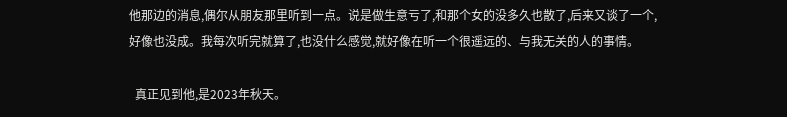他那边的消息,偶尔从朋友那里听到一点。说是做生意亏了,和那个女的没多久也散了,后来又谈了一个,好像也没成。我每次听完就算了,也没什么感觉,就好像在听一个很遥远的、与我无关的人的事情。

  真正见到他,是2023年秋天。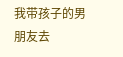我带孩子的男朋友去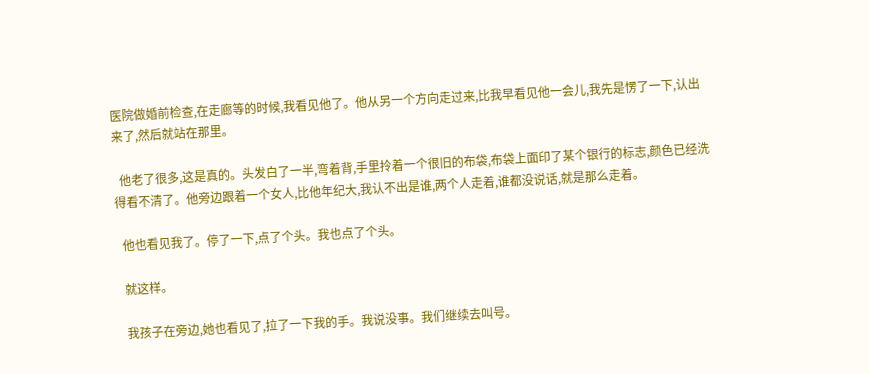医院做婚前检查,在走廊等的时候,我看见他了。他从另一个方向走过来,比我早看见他一会儿,我先是愣了一下,认出来了,然后就站在那里。

  他老了很多,这是真的。头发白了一半,弯着背,手里拎着一个很旧的布袋,布袋上面印了某个银行的标志,颜色已经洗得看不清了。他旁边跟着一个女人,比他年纪大,我认不出是谁,两个人走着,谁都没说话,就是那么走着。

  他也看见我了。停了一下,点了个头。我也点了个头。

  就这样。

  我孩子在旁边,她也看见了,拉了一下我的手。我说没事。我们继续去叫号。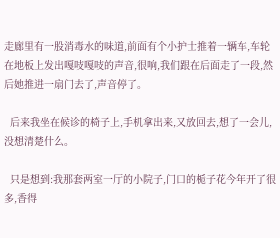走廊里有一股消毒水的味道,前面有个小护士推着一辆车,车轮在地板上发出嘎吱嘎吱的声音,很响,我们跟在后面走了一段,然后她推进一扇门去了,声音停了。

  后来我坐在候诊的椅子上,手机拿出来,又放回去,想了一会儿,没想清楚什么。

  只是想到:我那套两室一厅的小院子,门口的栀子花今年开了很多,香得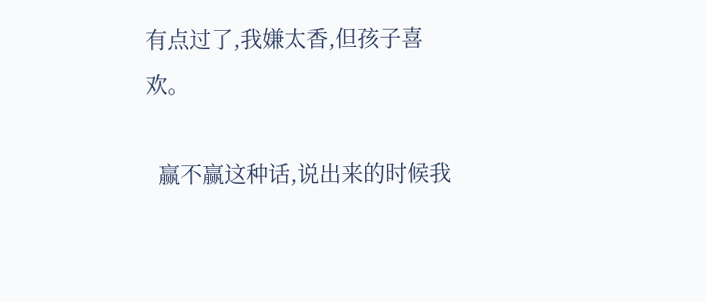有点过了,我嫌太香,但孩子喜欢。

  赢不赢这种话,说出来的时候我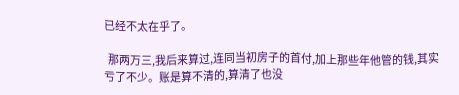已经不太在乎了。

  那两万三,我后来算过,连同当初房子的首付,加上那些年他管的钱,其实亏了不少。账是算不清的,算清了也没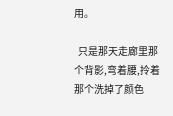用。

  只是那天走廊里那个背影,弯着腰,拎着那个洗掉了颜色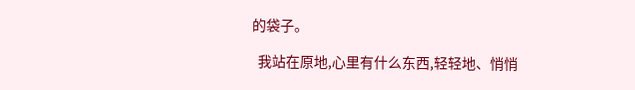的袋子。

  我站在原地,心里有什么东西,轻轻地、悄悄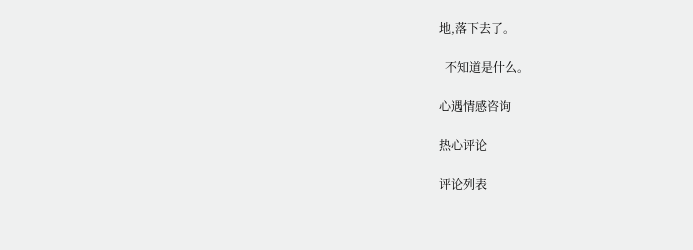地,落下去了。

  不知道是什么。

心遇情感咨询

热心评论

评论列表